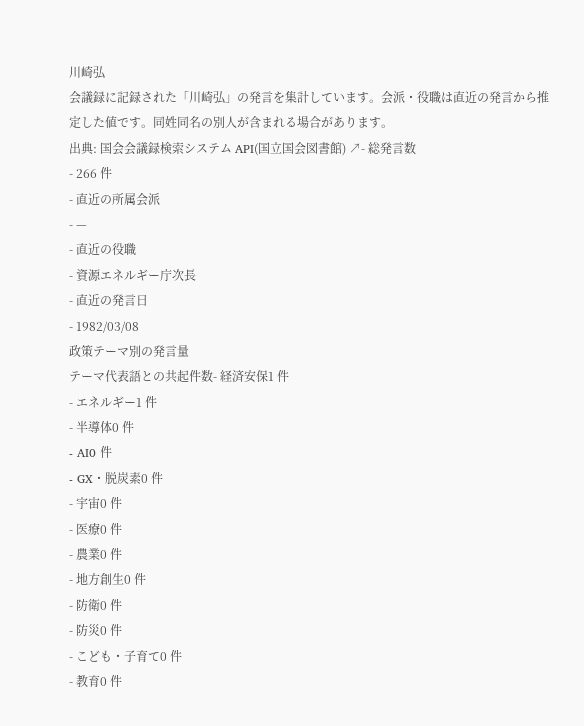川崎弘
会議録に記録された「川崎弘」の発言を集計しています。会派・役職は直近の発言から推定した値です。同姓同名の別人が含まれる場合があります。
出典: 国会会議録検索システム API(国立国会図書館) ↗- 総発言数
- 266 件
- 直近の所属会派
- —
- 直近の役職
- 資源エネルギー庁次長
- 直近の発言日
- 1982/03/08
政策テーマ別の発言量
テーマ代表語との共起件数- 経済安保1 件
- エネルギー1 件
- 半導体0 件
- AI0 件
- GX・脱炭素0 件
- 宇宙0 件
- 医療0 件
- 農業0 件
- 地方創生0 件
- 防衛0 件
- 防災0 件
- こども・子育て0 件
- 教育0 件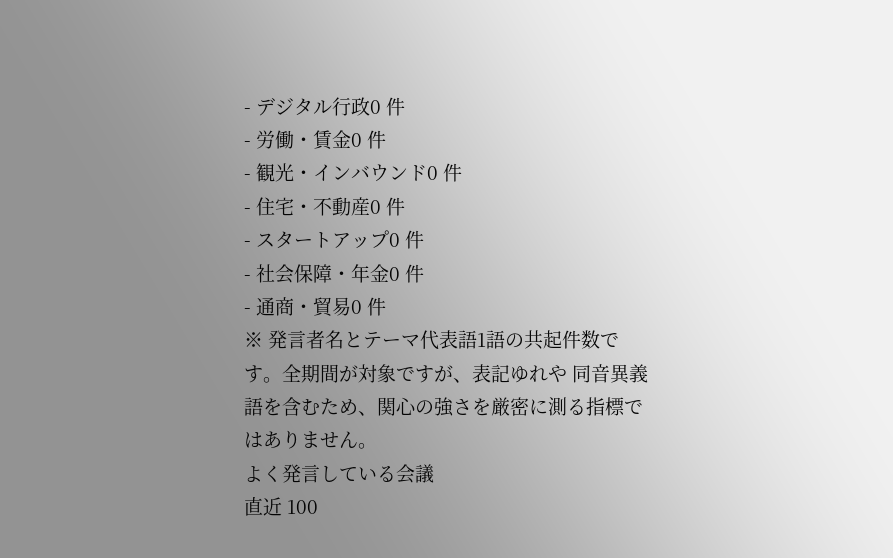- デジタル行政0 件
- 労働・賃金0 件
- 観光・インバウンド0 件
- 住宅・不動産0 件
- スタートアップ0 件
- 社会保障・年金0 件
- 通商・貿易0 件
※ 発言者名とテーマ代表語1語の共起件数です。全期間が対象ですが、表記ゆれや 同音異義語を含むため、関心の強さを厳密に測る指標ではありません。
よく発言している会議
直近 100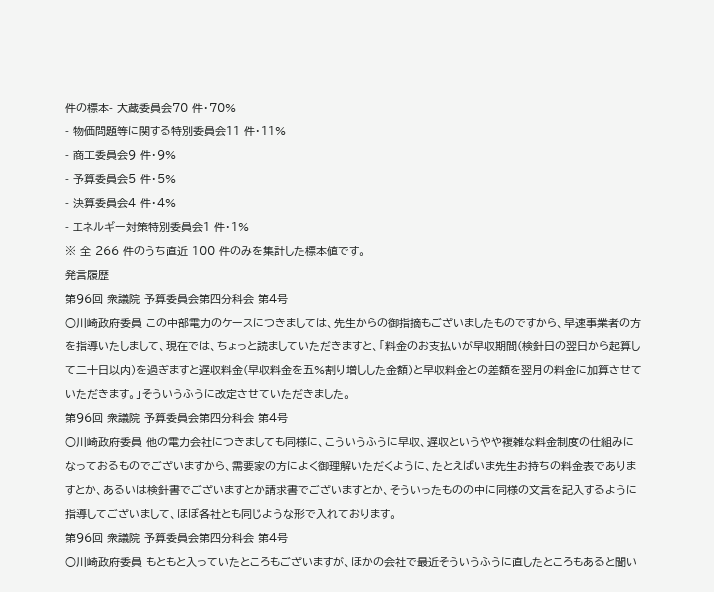件の標本- 大蔵委員会70 件・70%
- 物価問題等に関する特別委員会11 件・11%
- 商工委員会9 件・9%
- 予算委員会5 件・5%
- 決算委員会4 件・4%
- エネルギー対策特別委員会1 件・1%
※ 全 266 件のうち直近 100 件のみを集計した標本値です。
発言履歴
第96回 衆議院 予算委員会第四分科会 第4号
○川崎政府委員 この中部電力のケースにつきましては、先生からの御指摘もございましたものですから、早速事業者の方を指導いたしまして、現在では、ちょっと読ましていただきますと、「料金のお支払いが早収期間(検針日の翌日から起算して二十日以内)を過ぎますと遅収料金(早収料金を五%割り増しした金額)と早収料金との差額を翌月の料金に加算させていただきます。」そういうふうに改定させていただきました。
第96回 衆議院 予算委員会第四分科会 第4号
○川崎政府委員 他の電力会社につきましても同様に、こういうふうに早収、遅収というやや複雑な料金制度の仕組みになっておるものでございますから、需要家の方によく御理解いただくように、たとえばいま先生お持ちの料金表でありますとか、あるいは検針書でございますとか請求書でございますとか、そういったものの中に同様の文言を記入するように指導してございまして、ほぼ各社とも同じような形で入れております。
第96回 衆議院 予算委員会第四分科会 第4号
○川崎政府委員 もともと入っていたところもございますが、ほかの会社で最近そういうふうに直したところもあると聞い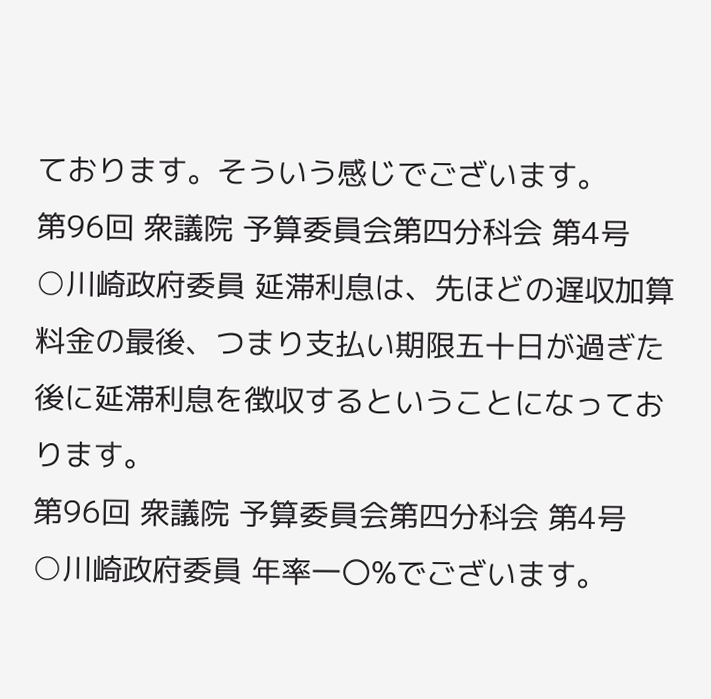ております。そういう感じでございます。
第96回 衆議院 予算委員会第四分科会 第4号
○川崎政府委員 延滞利息は、先ほどの遅収加算料金の最後、つまり支払い期限五十日が過ぎた後に延滞利息を徴収するということになっております。
第96回 衆議院 予算委員会第四分科会 第4号
○川崎政府委員 年率一〇%でございます。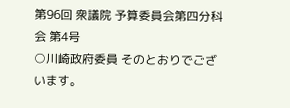第96回 衆議院 予算委員会第四分科会 第4号
○川崎政府委員 そのとおりでございます。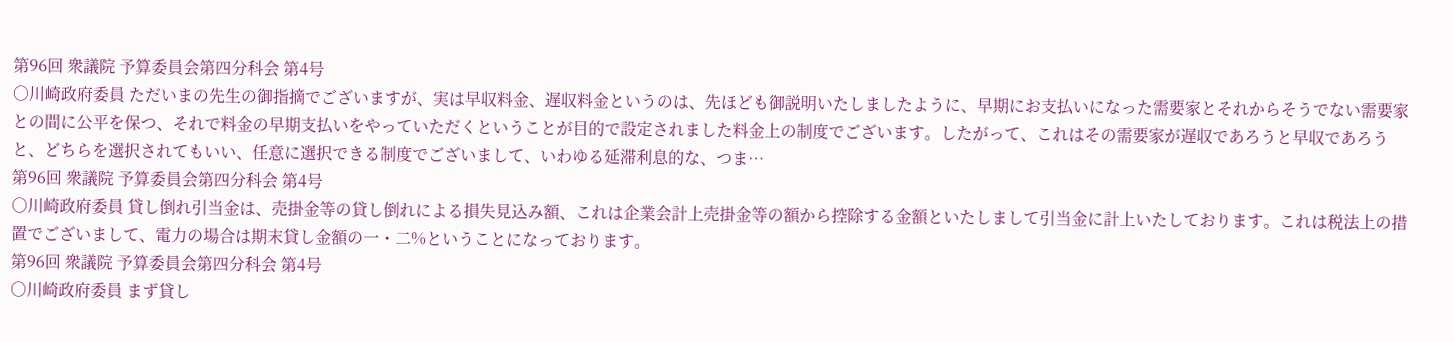第96回 衆議院 予算委員会第四分科会 第4号
○川崎政府委員 ただいまの先生の御指摘でございますが、実は早収料金、遅収料金というのは、先ほども御説明いたしましたように、早期にお支払いになった需要家とそれからそうでない需要家との間に公平を保つ、それで料金の早期支払いをやっていただくということが目的で設定されました料金上の制度でございます。したがって、これはその需要家が遅収であろうと早収であろうと、どちらを選択されてもいい、任意に選択できる制度でございまして、いわゆる延滞利息的な、つま…
第96回 衆議院 予算委員会第四分科会 第4号
○川崎政府委員 貸し倒れ引当金は、売掛金等の貸し倒れによる損失見込み額、これは企業会計上売掛金等の額から控除する金額といたしまして引当金に計上いたしております。これは税法上の措置でございまして、電力の場合は期末貸し金額の一・二%ということになっております。
第96回 衆議院 予算委員会第四分科会 第4号
○川崎政府委員 まず貸し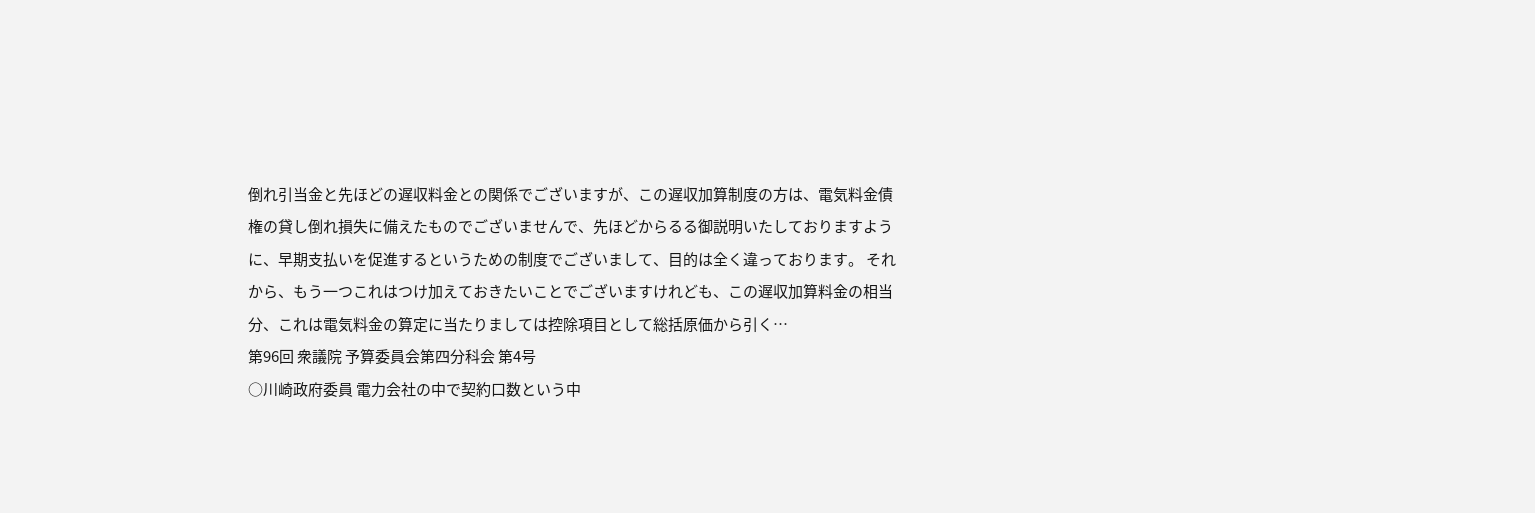倒れ引当金と先ほどの遅収料金との関係でございますが、この遅収加算制度の方は、電気料金債権の貸し倒れ損失に備えたものでございませんで、先ほどからるる御説明いたしておりますように、早期支払いを促進するというための制度でございまして、目的は全く違っております。 それから、もう一つこれはつけ加えておきたいことでございますけれども、この遅収加算料金の相当分、これは電気料金の算定に当たりましては控除項目として総括原価から引く…
第96回 衆議院 予算委員会第四分科会 第4号
○川崎政府委員 電力会社の中で契約口数という中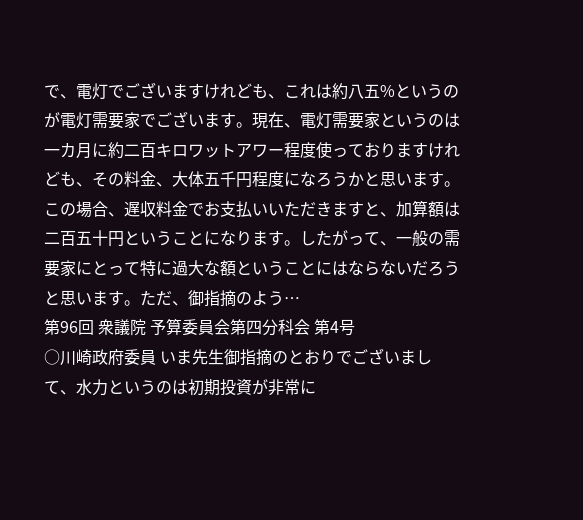で、電灯でございますけれども、これは約八五%というのが電灯需要家でございます。現在、電灯需要家というのは一カ月に約二百キロワットアワー程度使っておりますけれども、その料金、大体五千円程度になろうかと思います。この場合、遅収料金でお支払いいただきますと、加算額は二百五十円ということになります。したがって、一般の需要家にとって特に過大な額ということにはならないだろうと思います。ただ、御指摘のよう…
第96回 衆議院 予算委員会第四分科会 第4号
○川崎政府委員 いま先生御指摘のとおりでございまして、水力というのは初期投資が非常に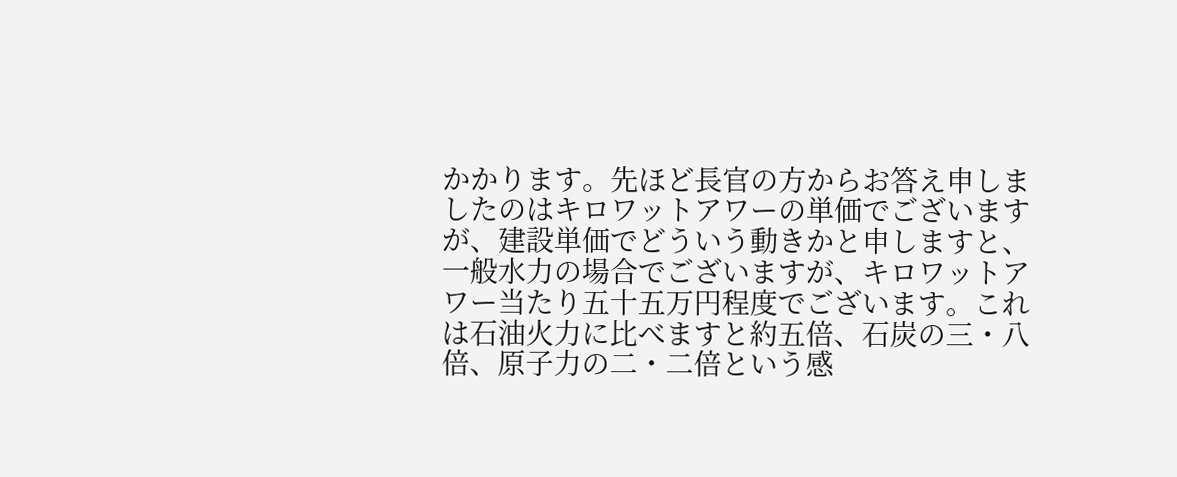かかります。先ほど長官の方からお答え申しましたのはキロワットアワーの単価でございますが、建設単価でどういう動きかと申しますと、一般水力の場合でございますが、キロワットアワー当たり五十五万円程度でございます。これは石油火力に比べますと約五倍、石炭の三・八倍、原子力の二・二倍という感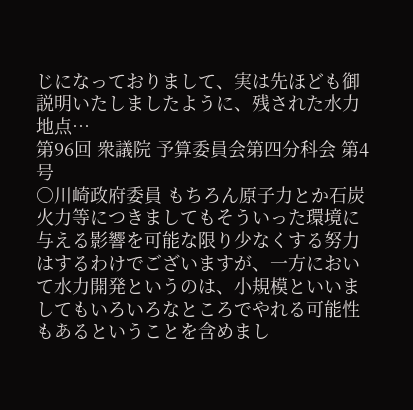じになっておりまして、実は先ほども御説明いたしましたように、残された水力地点…
第96回 衆議院 予算委員会第四分科会 第4号
○川崎政府委員 もちろん原子力とか石炭火力等につきましてもそういった環境に与える影響を可能な限り少なくする努力はするわけでございますが、一方において水力開発というのは、小規模といいましてもいろいろなところでやれる可能性もあるということを含めまし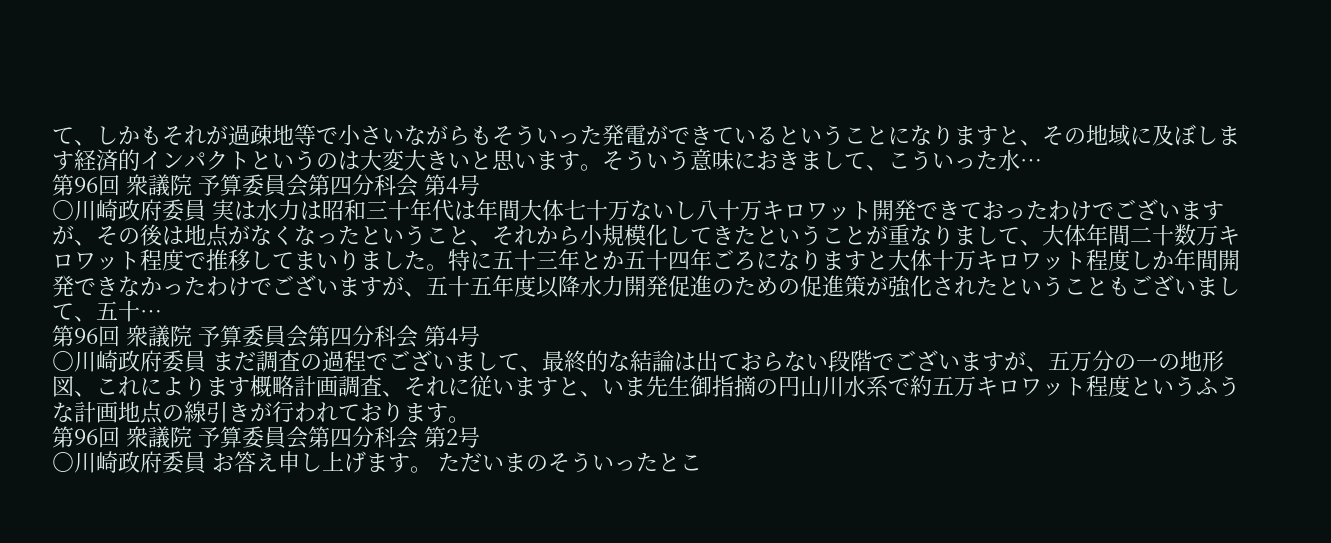て、しかもそれが過疎地等で小さいながらもそういった発電ができているということになりますと、その地域に及ぼします経済的インパクトというのは大変大きいと思います。そういう意味におきまして、こういった水…
第96回 衆議院 予算委員会第四分科会 第4号
○川崎政府委員 実は水力は昭和三十年代は年間大体七十万ないし八十万キロワット開発できておったわけでございますが、その後は地点がなくなったということ、それから小規模化してきたということが重なりまして、大体年間二十数万キロワット程度で推移してまいりました。特に五十三年とか五十四年ごろになりますと大体十万キロワット程度しか年間開発できなかったわけでございますが、五十五年度以降水力開発促進のための促進策が強化されたということもございまして、五十…
第96回 衆議院 予算委員会第四分科会 第4号
○川崎政府委員 まだ調査の過程でございまして、最終的な結論は出ておらない段階でございますが、五万分の一の地形図、これによります概略計画調査、それに従いますと、いま先生御指摘の円山川水系で約五万キロワット程度というふうな計画地点の線引きが行われております。
第96回 衆議院 予算委員会第四分科会 第2号
○川崎政府委員 お答え申し上げます。 ただいまのそういったとこ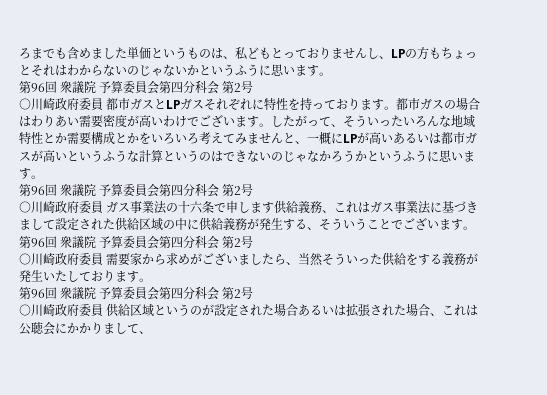ろまでも含めました単価というものは、私どもとっておりませんし、LPの方もちょっとそれはわからないのじゃないかというふうに思います。
第96回 衆議院 予算委員会第四分科会 第2号
○川崎政府委員 都市ガスとLPガスそれぞれに特性を持っております。都市ガスの場合はわりあい需要密度が高いわけでございます。したがって、そういったいろんな地域特性とか需要構成とかをいろいろ考えてみませんと、一概にLPが高いあるいは都市ガスが高いというふうな計算というのはできないのじゃなかろうかというふうに思います。
第96回 衆議院 予算委員会第四分科会 第2号
○川崎政府委員 ガス事業法の十六条で申します供給義務、これはガス事業法に基づきまして設定された供給区域の中に供給義務が発生する、そういうことでございます。
第96回 衆議院 予算委員会第四分科会 第2号
○川崎政府委員 需要家から求めがございましたら、当然そういった供給をする義務が発生いたしております。
第96回 衆議院 予算委員会第四分科会 第2号
○川崎政府委員 供給区域というのが設定された場合あるいは拡張された場合、これは公聴会にかかりまして、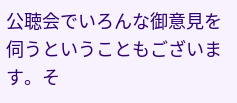公聴会でいろんな御意見を伺うということもございます。そ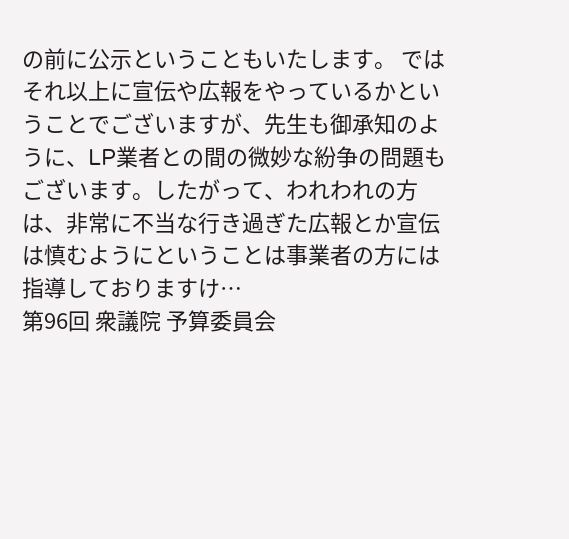の前に公示ということもいたします。 ではそれ以上に宣伝や広報をやっているかということでございますが、先生も御承知のように、LP業者との間の微妙な紛争の問題もございます。したがって、われわれの方は、非常に不当な行き過ぎた広報とか宣伝は慎むようにということは事業者の方には指導しておりますけ…
第96回 衆議院 予算委員会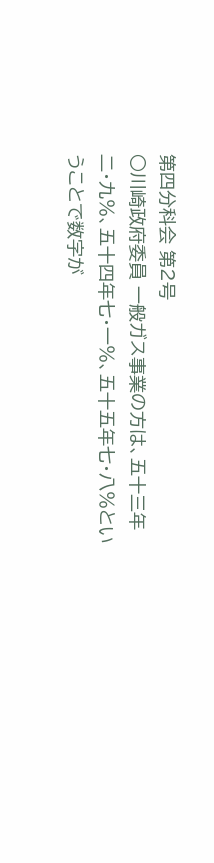第四分科会 第2号
○川崎政府委員 一般ガス事業の方は、五十三年二・九%、五十四年七・一%、五十五年七・八%ということで数字が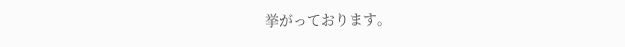挙がっております。